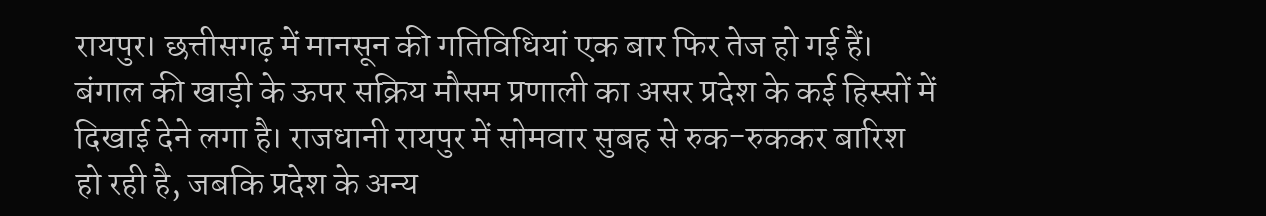रायपुर। छत्तीसगढ़ में मानसून की गतिविधियां एक बार फिर तेज हो गई हैं। बंगाल की खाड़ी के ऊपर सक्रिय मौसम प्रणाली का असर प्रदेश के कई हिस्सों में दिखाई देने लगा है। राजधानी रायपुर में सोमवार सुबह से रुक-रुककर बारिश हो रही है, जबकि प्रदेश के अन्य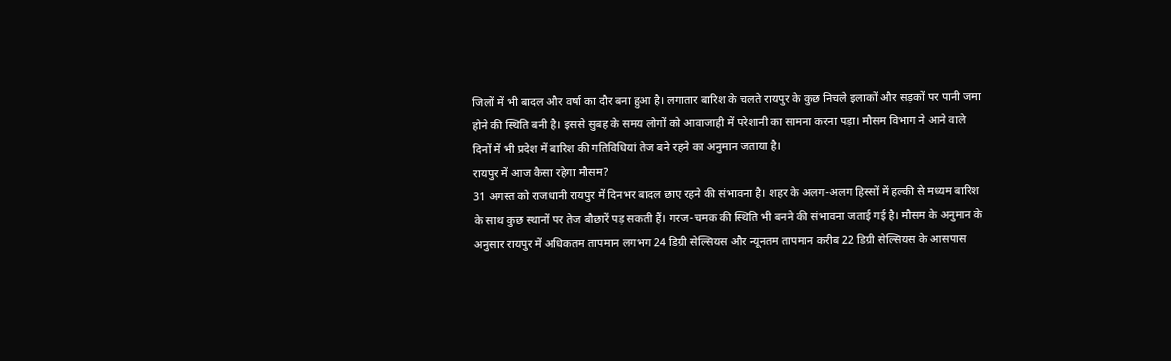जिलों में भी बादल और वर्षा का दौर बना हुआ है। लगातार बारिश के चलते रायपुर के कुछ निचले इलाकों और सड़कों पर पानी जमा होने की स्थिति बनी है। इससे सुबह के समय लोगों को आवाजाही में परेशानी का सामना करना पड़ा। मौसम विभाग ने आने वाले दिनों में भी प्रदेश में बारिश की गतिविधियां तेज बने रहने का अनुमान जताया है।
रायपुर में आज कैसा रहेगा मौसम?
31 अगस्त को राजधानी रायपुर में दिनभर बादल छाए रहने की संभावना है। शहर के अलग-अलग हिस्सों में हल्की से मध्यम बारिश के साथ कुछ स्थानों पर तेज बौछारें पड़ सकती हैं। गरज-चमक की स्थिति भी बनने की संभावना जताई गई है। मौसम के अनुमान के अनुसार रायपुर में अधिकतम तापमान लगभग 24 डिग्री सेल्सियस और न्यूनतम तापमान करीब 22 डिग्री सेल्सियस के आसपास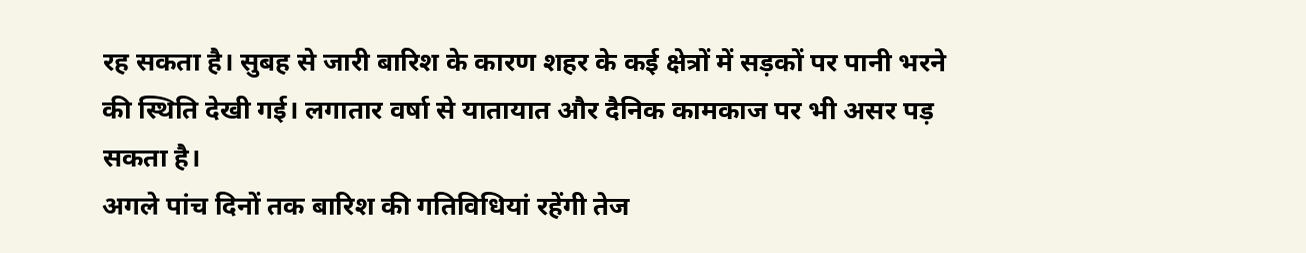रह सकता है। सुबह से जारी बारिश के कारण शहर के कई क्षेत्रों में सड़कों पर पानी भरने की स्थिति देखी गई। लगातार वर्षा से यातायात और दैनिक कामकाज पर भी असर पड़ सकता है।
अगले पांच दिनों तक बारिश की गतिविधियां रहेंगी तेज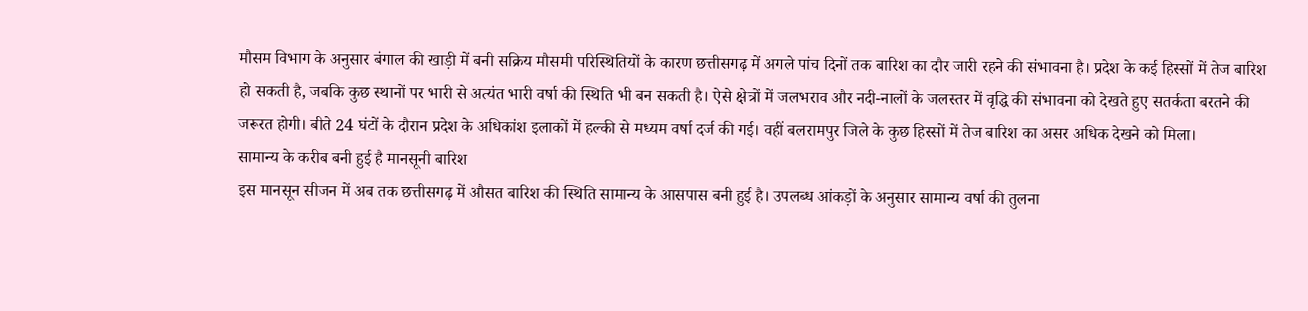मौसम विभाग के अनुसार बंगाल की खाड़ी में बनी सक्रिय मौसमी परिस्थितियों के कारण छत्तीसगढ़ में अगले पांच दिनों तक बारिश का दौर जारी रहने की संभावना है। प्रदेश के कई हिस्सों में तेज बारिश हो सकती है, जबकि कुछ स्थानों पर भारी से अत्यंत भारी वर्षा की स्थिति भी बन सकती है। ऐसे क्षेत्रों में जलभराव और नदी-नालों के जलस्तर में वृद्धि की संभावना को देखते हुए सतर्कता बरतने की जरूरत होगी। बीते 24 घंटों के दौरान प्रदेश के अधिकांश इलाकों में हल्की से मध्यम वर्षा दर्ज की गई। वहीं बलरामपुर जिले के कुछ हिस्सों में तेज बारिश का असर अधिक देखने को मिला।
सामान्य के करीब बनी हुई है मानसूनी बारिश
इस मानसून सीजन में अब तक छत्तीसगढ़ में औसत बारिश की स्थिति सामान्य के आसपास बनी हुई है। उपलब्ध आंकड़ों के अनुसार सामान्य वर्षा की तुलना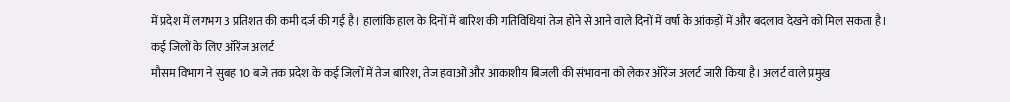में प्रदेश में लगभग 3 प्रतिशत की कमी दर्ज की गई है। हालांकि हाल के दिनों में बारिश की गतिविधियां तेज होने से आने वाले दिनों में वर्षा के आंकड़ों में और बदलाव देखने को मिल सकता है।
कई जिलों के लिए ऑरेंज अलर्ट
मौसम विभाग ने सुबह 10 बजे तक प्रदेश के कई जिलों में तेज बारिश, तेज हवाओं और आकाशीय बिजली की संभावना को लेकर ऑरेंज अलर्ट जारी किया है। अलर्ट वाले प्रमुख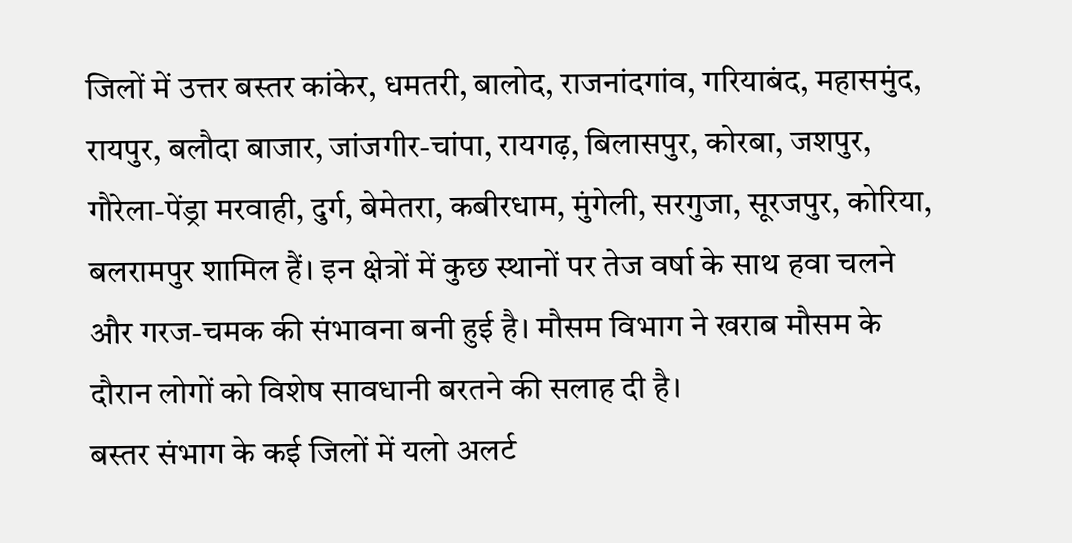जिलों में उत्तर बस्तर कांकेर, धमतरी, बालोद, राजनांदगांव, गरियाबंद, महासमुंद, रायपुर, बलौदा बाजार, जांजगीर-चांपा, रायगढ़, बिलासपुर, कोरबा, जशपुर, गौरेला-पेंड्रा मरवाही, दुर्ग, बेमेतरा, कबीरधाम, मुंगेली, सरगुजा, सूरजपुर, कोरिया, बलरामपुर शामिल हैं। इन क्षेत्रों में कुछ स्थानों पर तेज वर्षा के साथ हवा चलने और गरज-चमक की संभावना बनी हुई है। मौसम विभाग ने खराब मौसम के दौरान लोगों को विशेष सावधानी बरतने की सलाह दी है।
बस्तर संभाग के कई जिलों में यलो अलर्ट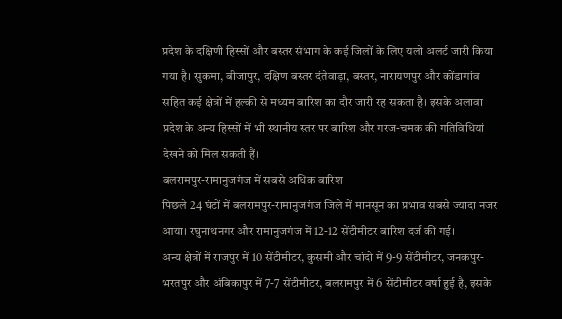प्रदेश के दक्षिणी हिस्सों और बस्तर संभाग के कई जिलों के लिए यलो अलर्ट जारी किया गया है। सुकमा, बीजापुर, दक्षिण बस्तर दंतेवाड़ा, बस्तर, नारायणपुर और कोंडागांव सहित कई क्षेत्रों में हल्की से मध्यम बारिश का दौर जारी रह सकता है। इसके अलावा प्रदेश के अन्य हिस्सों में भी स्थानीय स्तर पर बारिश और गरज-चमक की गतिविधियां देखने को मिल सकती हैं।
बलरामपुर-रामानुजगंज में सबसे अधिक बारिश
पिछले 24 घंटों में बलरामपुर-रामानुजगंज जिले में मानसून का प्रभाव सबसे ज्यादा नजर आया। रघुनाथनगर और रामानुजगंज में 12-12 सेंटीमीटर बारिश दर्ज की गई।
अन्य क्षेत्रों में राजपुर में 10 सेंटीमीटर, कुसमी और चांदो में 9-9 सेंटीमीटर, जनकपुर-भरतपुर और अंबिकापुर में 7-7 सेंटीमीटर, बलरामपुर में 6 सेंटीमीटर वर्षा हुई है, इसके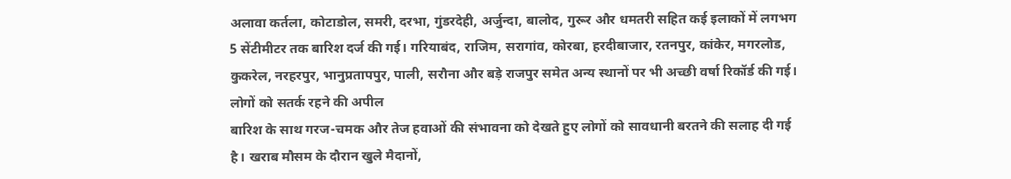अलावा कर्तला, कोटाडोल, समरी, दरभा, गुंडरदेही, अर्जुन्दा, बालोद, गुरूर और धमतरी सहित कई इलाकों में लगभग 5 सेंटीमीटर तक बारिश दर्ज की गई। गरियाबंद, राजिम, सरागांव, कोरबा, हरदीबाजार, रतनपुर, कांकेर, मगरलोड, कुकरेल, नरहरपुर, भानुप्रतापपुर, पाली, सरौना और बड़े राजपुर समेत अन्य स्थानों पर भी अच्छी वर्षा रिकॉर्ड की गई।
लोगों को सतर्क रहने की अपील
बारिश के साथ गरज-चमक और तेज हवाओं की संभावना को देखते हुए लोगों को सावधानी बरतने की सलाह दी गई है। खराब मौसम के दौरान खुले मैदानों,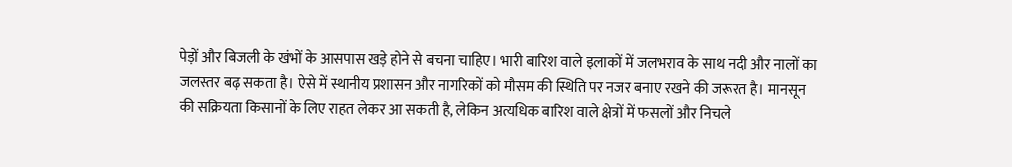पेड़ों और बिजली के खंभों के आसपास खड़े होने से बचना चाहिए। भारी बारिश वाले इलाकों में जलभराव के साथ नदी और नालों का जलस्तर बढ़ सकता है। ऐसे में स्थानीय प्रशासन और नागरिकों को मौसम की स्थिति पर नजर बनाए रखने की जरूरत है। मानसून की सक्रियता किसानों के लिए राहत लेकर आ सकती है, लेकिन अत्यधिक बारिश वाले क्षेत्रों में फसलों और निचले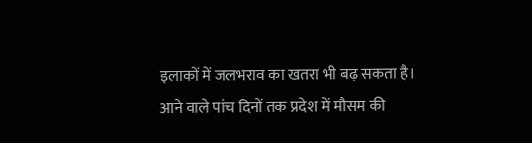इलाकों में जलभराव का खतरा भी बढ़ सकता है। आने वाले पांच दिनों तक प्रदेश में मौसम की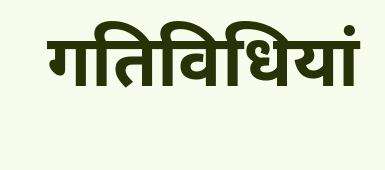गतिविधियां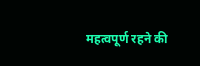महत्वपूर्ण रहने की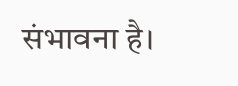संभावना है।